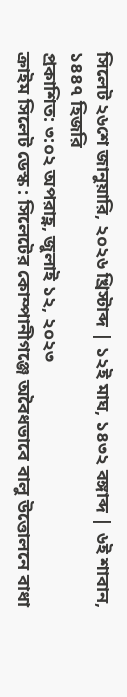সিলেট ২৬শে জানুয়ারি, ২০২৬ খ্রিস্টাব্দ | ১২ই মাঘ, ১৪৩২ বঙ্গাব্দ | ৬ই শাবান, ১৪৪৭ হিজরি
প্রকাশিত: ৩:০২ অপরাহ্ণ, জুলাই ১২, ২০২৩
ক্রাইম সিলেট ডেস্ক : সিলেটের কোম্পানীগঞ্জে অবৈধভাবে বালু উত্তোলনে বাধা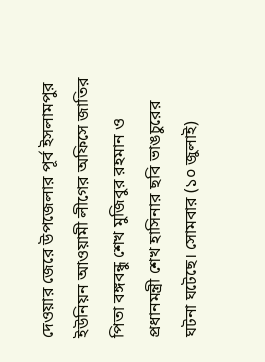দেওয়ার জেরে উপজেলার পূর্ব ইসলামপুর ইউনিয়ন আওয়ামী লীগের অফিসে জাতির পিতা বঙ্গবন্ধু শেখ মুজিবুর রহমান ও প্রধানমন্ত্রী শেখ হাসিনার ছবি ভাঙচুরের ঘটনা ঘটেছে। সোমবার (১০ জুলাই)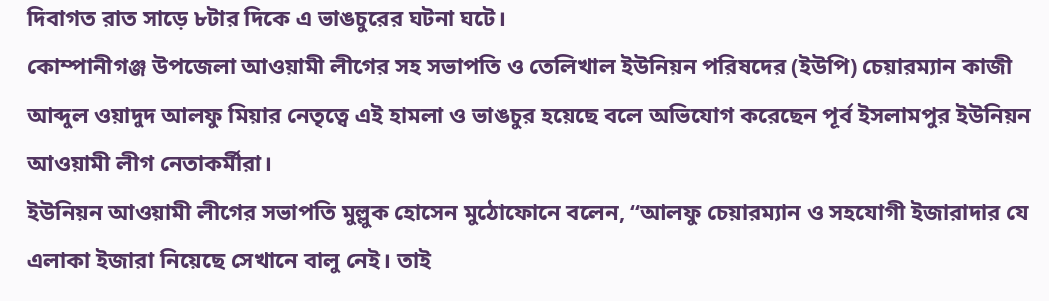দিবাগত রাত সাড়ে ৮টার দিকে এ ভাঙচুরের ঘটনা ঘটে।
কোম্পানীগঞ্জ উপজেলা আওয়ামী লীগের সহ সভাপতি ও তেলিখাল ইউনিয়ন পরিষদের (ইউপি) চেয়ারম্যান কাজী আব্দুল ওয়াদুদ আলফু মিয়ার নেতৃত্বে এই হামলা ও ভাঙচুর হয়েছে বলে অভিযোগ করেছেন পূর্ব ইসলামপুর ইউনিয়ন আওয়ামী লীগ নেতাকর্মীরা।
ইউনিয়ন আওয়ামী লীগের সভাপতি মুল্লুক হোসেন মুঠোফোনে বলেন, ‘‘আলফু চেয়ারম্যান ও সহযোগী ইজারাদার যে এলাকা ইজারা নিয়েছে সেখানে বালু নেই। তাই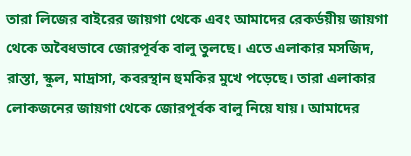তারা লিজের বাইরের জায়গা থেকে এবং আমাদের রেকর্ডয়ীয় জায়গা থেকে অবৈধভাবে জোরপূর্বক বালু তুলছে। এতে এলাকার মসজিদ, রাস্তা, স্কুল, মাদ্রাসা, কবরস্থান হুমকির মুখে পড়েছে। তারা এলাকার লোকজনের জায়গা থেকে জোরপূর্বক বালু নিয়ে যায়। আমাদের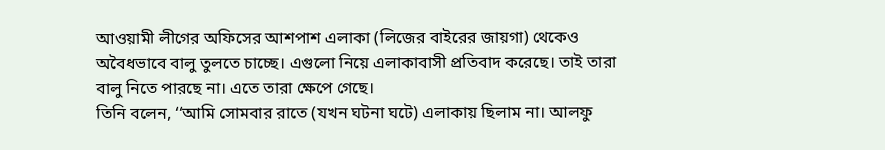আওয়ামী লীগের অফিসের আশপাশ এলাকা (লিজের বাইরের জায়গা) থেকেও অবৈধভাবে বালু তুলতে চাচ্ছে। এগুলো নিয়ে এলাকাবাসী প্রতিবাদ করেছে। তাই তারা বালু নিতে পারছে না। এতে তারা ক্ষেপে গেছে।
তিনি বলেন, ‘‘আমি সোমবার রাতে (যখন ঘটনা ঘটে) এলাকায় ছিলাম না। আলফু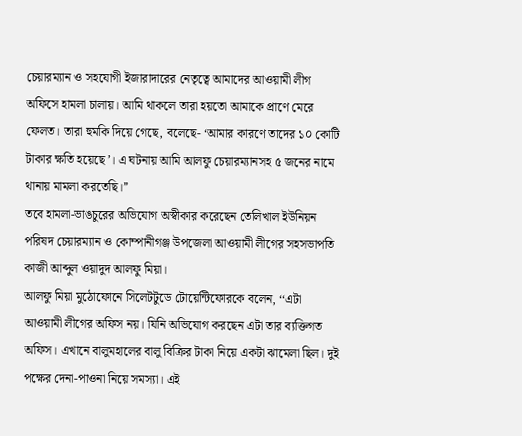চেয়ারম্যান ও সহযোগী ইজারাদারের নেতৃত্বে আমাদের আওয়ামী লীগ অফিসে হামলা চালায়। আমি থাকলে তারা হয়তো আমাকে প্রাণে মেরে ফেলত। তারা হুমকি দিয়ে গেছে, বলেছে- ‘আমার কারণে তাদের ১০ কোটি টাকার ক্ষতি হয়েছে’। এ ঘটনায় আমি আলফু চেয়ারম্যানসহ ৫ জনের নামে থানায় মামলা করতেছি।’’
তবে হামলা-ভাঙচুরের অভিযোগ অস্বীকার করেছেন তেলিখাল ইউনিয়ন পরিষদ চেয়ারম্যান ও কোম্পানীগঞ্জ উপজেলা আওয়ামী লীগের সহসভাপতি কাজী আব্দুল ওয়াদুদ আলফু মিয়া।
আলফু মিয়া মুঠোফোনে সিলেটটুডে টোয়েন্টিফোরকে বলেন, ‘‘এটা আওয়ামী লীগের অফিস নয়। যিনি অভিযোগ করছেন এটা তার ব্যক্তিগত অফিস। এখানে বালুমহালের বালু বিক্রির টাকা নিয়ে একটা ঝামেলা ছিল। দুই পক্ষের দেনা-পাওনা নিয়ে সমস্যা। এই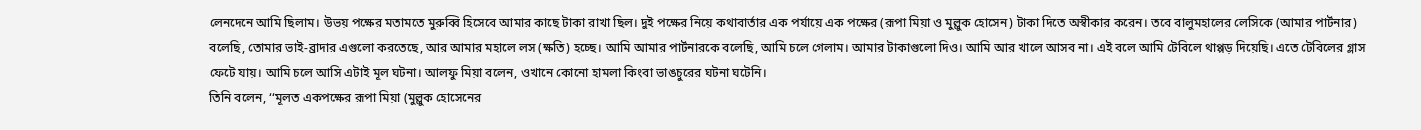লেনদেনে আমি ছিলাম। উভয় পক্ষের মতামতে মুরুব্বি হিসেবে আমার কাছে টাকা রাখা ছিল। দুই পক্ষের নিয়ে কথাবার্তার এক পর্যায়ে এক পক্ষের (রূপা মিয়া ও মুল্লুক হোসেন) টাকা দিতে অস্বীকার করেন। তবে বালুমহালের লেসিকে (আমার পার্টনার) বলেছি, তোমার ভাই-ব্রাদার এগুলো করতেছে, আর আমার মহালে লস (ক্ষতি) হচ্ছে। আমি আমার পার্টনারকে বলেছি, আমি চলে গেলাম। আমার টাকাগুলো দিও। আমি আর খালে আসব না। এই বলে আমি টেবিলে থাপ্পড় দিয়েছি। এতে টেবিলের গ্লাস ফেটে যায়। আমি চলে আসি এটাই মূল ঘটনা। আলফু মিয়া বলেন, ওখানে কোনো হামলা কিংবা ভাঙচুরের ঘটনা ঘটেনি।
তিনি বলেন, ‘‘মূলত একপক্ষের রূপা মিয়া (মুল্লুক হোসেনের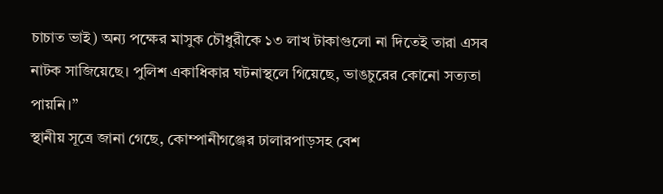চাচাত ভাই) অন্য পক্ষের মাসুক চৌধুরীকে ১৩ লাখ টাকাগুলো না দিতেই তারা এসব নাটক সাজিয়েছে। পুলিশ একাধিকার ঘটনাস্থলে গিয়েছে, ভাঙচুরের কোনো সত্যতা পায়নি।’’
স্থানীয় সূত্রে জানা গেছে, কোম্পানীগঞ্জের ঢালারপাড়সহ বেশ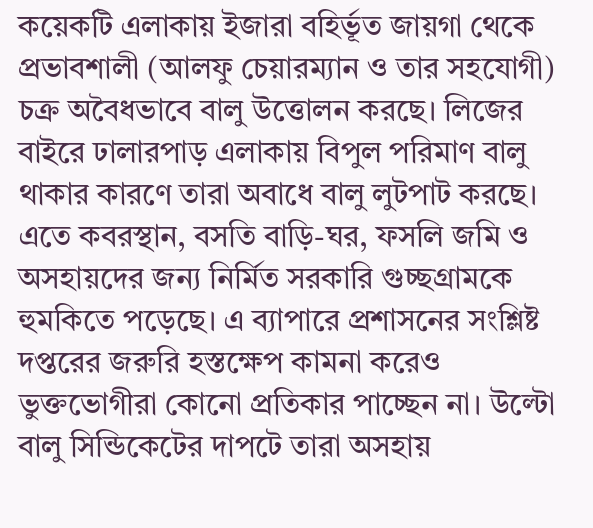কয়েকটি এলাকায় ইজারা বহির্ভূত জায়গা থেকে প্রভাবশালী (আলফু চেয়ারম্যান ও তার সহযোগী) চক্র অবৈধভাবে বালু উত্তোলন করছে। লিজের বাইরে ঢালারপাড় এলাকায় বিপুল পরিমাণ বালু থাকার কারণে তারা অবাধে বালু লুটপাট করছে। এতে কবরস্থান, বসতি বাড়ি-ঘর, ফসলি জমি ও অসহায়দের জন্য নির্মিত সরকারি গুচ্ছগ্রামকে হুমকিতে পড়েছে। এ ব্যাপারে প্রশাসনের সংশ্লিষ্ট দপ্তরের জরুরি হস্তক্ষেপ কামনা করেও ভুক্তভোগীরা কোনো প্রতিকার পাচ্ছেন না। উল্টো বালু সিন্ডিকেটের দাপটে তারা অসহায়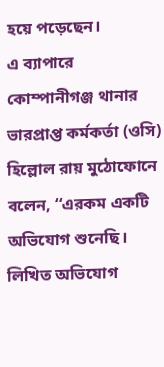হয়ে পড়েছেন।
এ ব্যাপারে কোম্পানীগঞ্জ থানার ভারপ্রাপ্ত কর্মকর্তা (ওসি) হিল্লোল রায় মুঠোফোনে বলেন, ‘‘এরকম একটি অভিযোগ শুনেছি। লিখিত অভিযোগ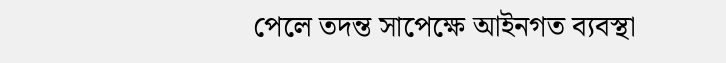পেলে তদন্ত সাপেক্ষে আইনগত ব্যবস্থা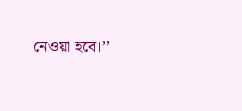নেওয়া হবে।’’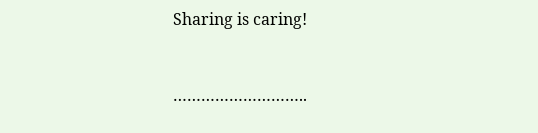Sharing is caring!


………………………..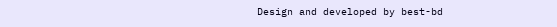Design and developed by best-bd